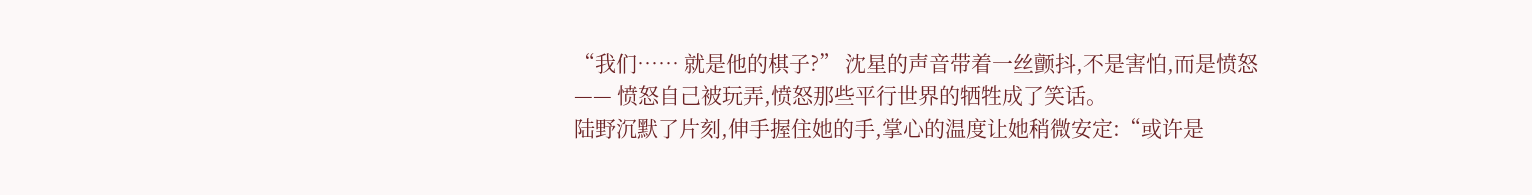“我们…… 就是他的棋子?” 沈星的声音带着一丝颤抖,不是害怕,而是愤怒 —— 愤怒自己被玩弄,愤怒那些平行世界的牺牲成了笑话。
陆野沉默了片刻,伸手握住她的手,掌心的温度让她稍微安定:“或许是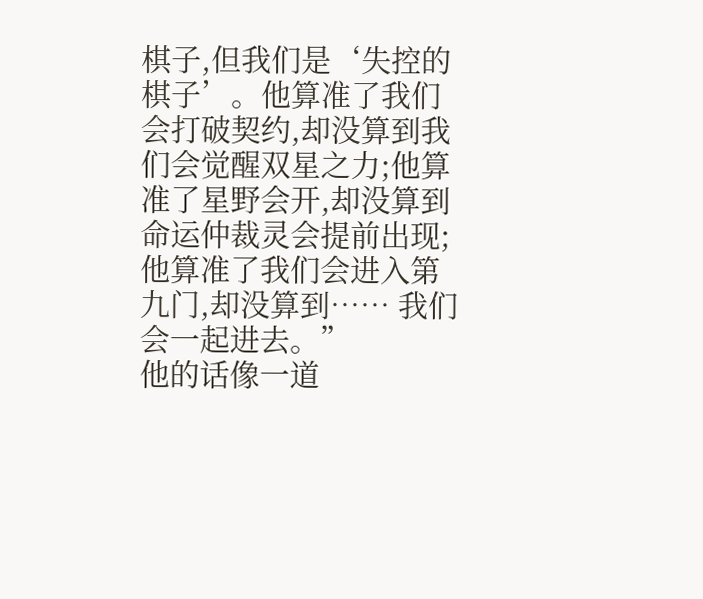棋子,但我们是‘失控的棋子’。他算准了我们会打破契约,却没算到我们会觉醒双星之力;他算准了星野会开,却没算到命运仲裁灵会提前出现;他算准了我们会进入第九门,却没算到…… 我们会一起进去。”
他的话像一道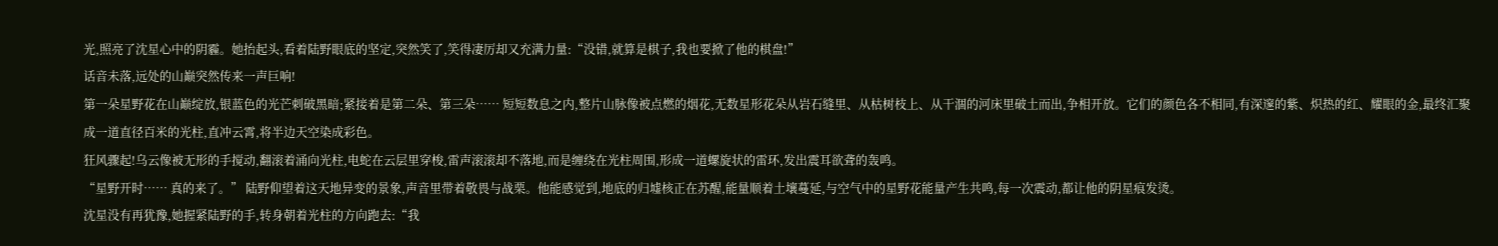光,照亮了沈星心中的阴霾。她抬起头,看着陆野眼底的坚定,突然笑了,笑得凄厉却又充满力量:“没错,就算是棋子,我也要掀了他的棋盘!”
话音未落,远处的山巅突然传来一声巨响!
第一朵星野花在山巅绽放,银蓝色的光芒刺破黑暗;紧接着是第二朵、第三朵…… 短短数息之内,整片山脉像被点燃的烟花,无数星形花朵从岩石缝里、从枯树枝上、从干涸的河床里破土而出,争相开放。它们的颜色各不相同,有深邃的紫、炽热的红、耀眼的金,最终汇聚成一道直径百米的光柱,直冲云霄,将半边天空染成彩色。
狂风骤起!乌云像被无形的手搅动,翻滚着涌向光柱,电蛇在云层里穿梭,雷声滚滚却不落地,而是缠绕在光柱周围,形成一道螺旋状的雷环,发出震耳欲聋的轰鸣。
“星野开时…… 真的来了。” 陆野仰望着这天地异变的景象,声音里带着敬畏与战栗。他能感觉到,地底的归墟核正在苏醒,能量顺着土壤蔓延,与空气中的星野花能量产生共鸣,每一次震动,都让他的阴星痕发烫。
沈星没有再犹豫,她握紧陆野的手,转身朝着光柱的方向跑去:“我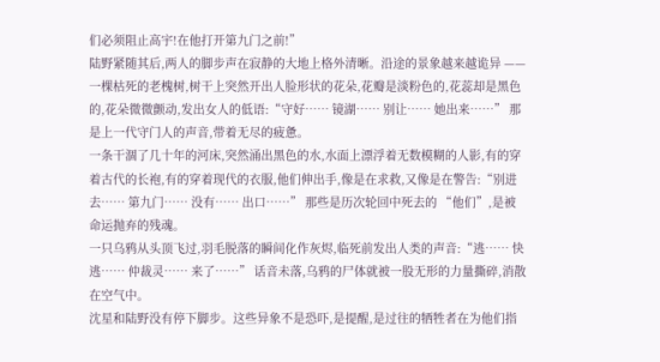们必须阻止高宇!在他打开第九门之前!”
陆野紧随其后,两人的脚步声在寂静的大地上格外清晰。沿途的景象越来越诡异 ——
一棵枯死的老槐树,树干上突然开出人脸形状的花朵,花瓣是淡粉色的,花蕊却是黑色的,花朵微微颤动,发出女人的低语:“守好…… 镜湖…… 别让…… 她出来……” 那是上一代守门人的声音,带着无尽的疲惫。
一条干涸了几十年的河床,突然涌出黑色的水,水面上漂浮着无数模糊的人影,有的穿着古代的长袍,有的穿着现代的衣服,他们伸出手,像是在求救,又像是在警告:“别进去…… 第九门…… 没有…… 出口……” 那些是历次轮回中死去的 “他们”,是被命运抛弃的残魂。
一只乌鸦从头顶飞过,羽毛脱落的瞬间化作灰烬,临死前发出人类的声音:“逃…… 快逃…… 仲裁灵…… 来了……” 话音未落,乌鸦的尸体就被一股无形的力量撕碎,消散在空气中。
沈星和陆野没有停下脚步。这些异象不是恐吓,是提醒,是过往的牺牲者在为他们指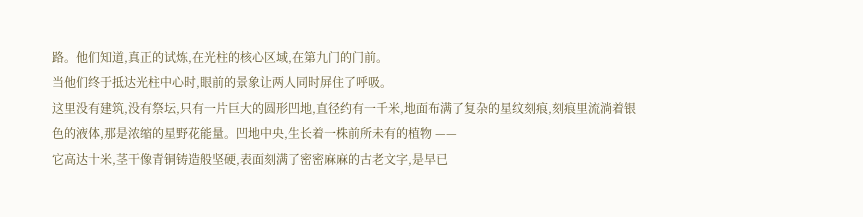路。他们知道,真正的试炼,在光柱的核心区域,在第九门的门前。
当他们终于抵达光柱中心时,眼前的景象让两人同时屏住了呼吸。
这里没有建筑,没有祭坛,只有一片巨大的圆形凹地,直径约有一千米,地面布满了复杂的星纹刻痕,刻痕里流淌着银色的液体,那是浓缩的星野花能量。凹地中央,生长着一株前所未有的植物 ——
它高达十米,茎干像青铜铸造般坚硬,表面刻满了密密麻麻的古老文字,是早已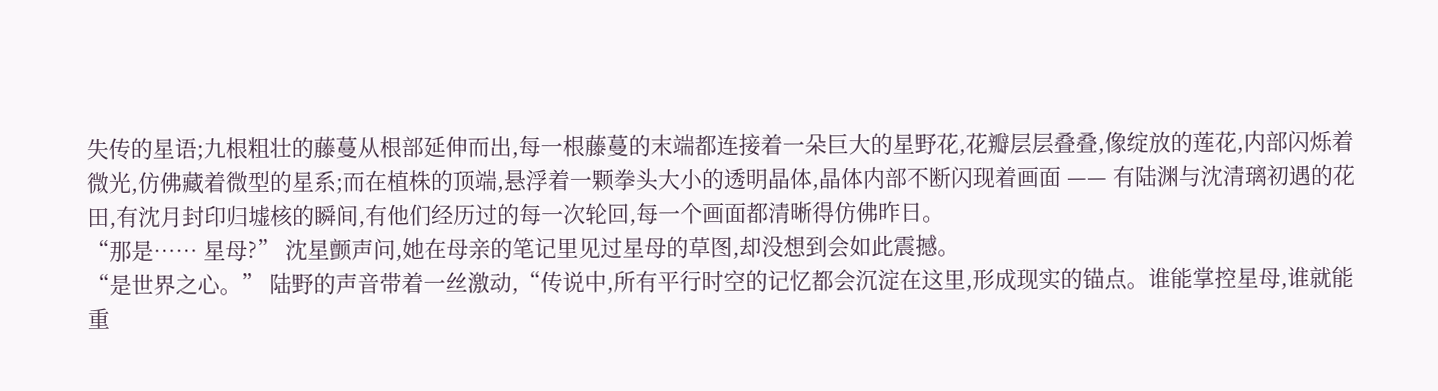失传的星语;九根粗壮的藤蔓从根部延伸而出,每一根藤蔓的末端都连接着一朵巨大的星野花,花瓣层层叠叠,像绽放的莲花,内部闪烁着微光,仿佛藏着微型的星系;而在植株的顶端,悬浮着一颗拳头大小的透明晶体,晶体内部不断闪现着画面 —— 有陆渊与沈清璃初遇的花田,有沈月封印归墟核的瞬间,有他们经历过的每一次轮回,每一个画面都清晰得仿佛昨日。
“那是…… 星母?” 沈星颤声问,她在母亲的笔记里见过星母的草图,却没想到会如此震撼。
“是世界之心。” 陆野的声音带着一丝激动,“传说中,所有平行时空的记忆都会沉淀在这里,形成现实的锚点。谁能掌控星母,谁就能重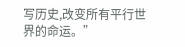写历史,改变所有平行世界的命运。”